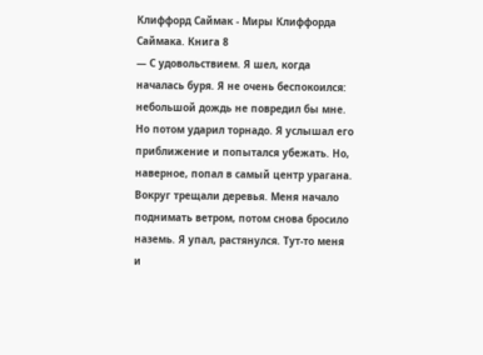Клиффорд Саймак - Миры Клиффорда Саймака. Книга 8
— С удовольствием. Я шел, когда началась буря. Я не очень беспокоился: небольшой дождь не повредил бы мне. Но потом ударил торнадо. Я услышал его приближение и попытался убежать. Но, наверное, попал в самый центр урагана. Вокруг трещали деревья. Меня начало поднимать ветром, потом снова бросило наземь. Я упал, растянулся. Тут-то меня и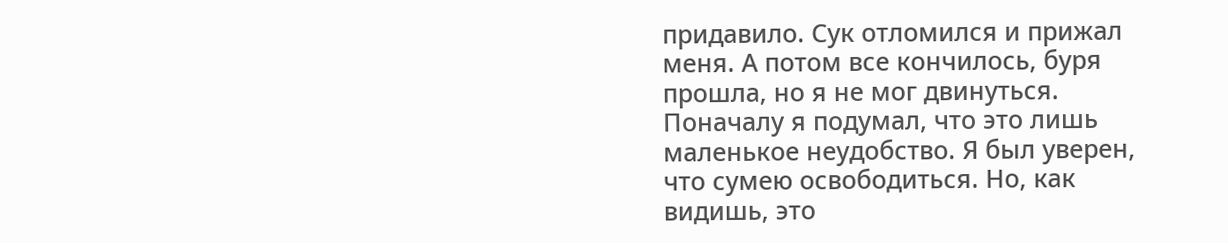придавило. Сук отломился и прижал меня. А потом все кончилось, буря прошла, но я не мог двинуться. Поначалу я подумал, что это лишь маленькое неудобство. Я был уверен, что сумею освободиться. Но, как видишь, это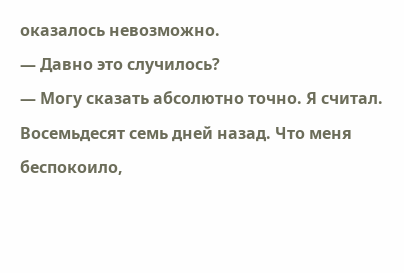оказалось невозможно.
— Давно это случилось?
— Могу сказать абсолютно точно. Я считал. Восемьдесят семь дней назад. Что меня беспокоило,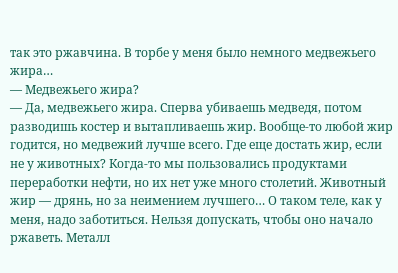так это ржавчина. В торбе у меня было немного медвежьего жира…
— Медвежьего жира?
— Да, медвежьего жира. Сперва убиваешь медведя, потом разводишь костер и вытапливаешь жир. Вообще-то любой жир годится, но медвежий лучше всего. Где еще достать жир, если не у животных? Когда-то мы пользовались продуктами переработки нефти, но их нет уже много столетий. Животный жир — дрянь, но за неимением лучшего… О таком теле, как у меня, надо заботиться. Нельзя допускать, чтобы оно начало ржаветь. Металл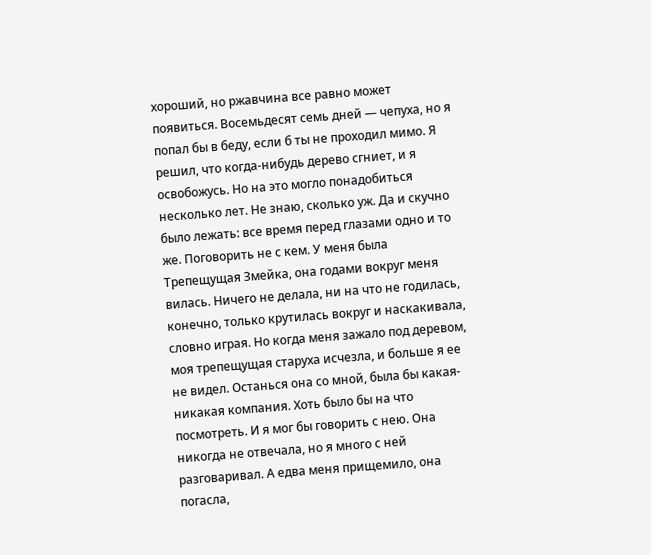хороший, но ржавчина все равно может появиться. Восемьдесят семь дней — чепуха, но я попал бы в беду, если б ты не проходил мимо. Я решил, что когда-нибудь дерево сгниет, и я освобожусь. Но на это могло понадобиться несколько лет. Не знаю, сколько уж. Да и скучно было лежать: все время перед глазами одно и то же. Поговорить не с кем. У меня была Трепещущая Змейка, она годами вокруг меня вилась. Ничего не делала, ни на что не годилась, конечно, только крутилась вокруг и наскакивала, словно играя. Но когда меня зажало под деревом, моя трепещущая старуха исчезла, и больше я ее не видел. Останься она со мной, была бы какая-никакая компания. Хоть было бы на что посмотреть. И я мог бы говорить с нею. Она никогда не отвечала, но я много с ней разговаривал. А едва меня прищемило, она погасла,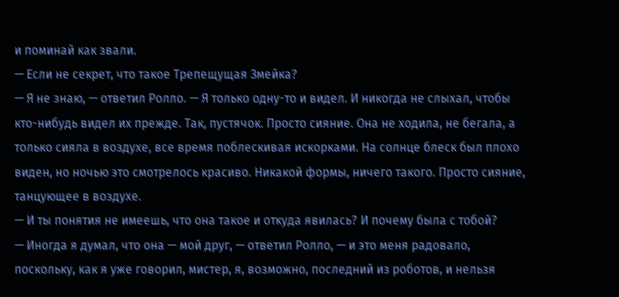и поминай как звали.
— Если не секрет, что такое Трепещущая Змейка?
— Я не знаю, — ответил Ролло. — Я только одну-то и видел. И никогда не слыхал, чтобы кто-нибудь видел их прежде. Так, пустячок. Просто сияние. Она не ходила, не бегала, а только сияла в воздухе, все время поблескивая искорками. На солнце блеск был плохо виден, но ночью это смотрелось красиво. Никакой формы, ничего такого. Просто сияние, танцующее в воздухе.
— И ты понятия не имеешь, что она такое и откуда явилась? И почему была с тобой?
— Иногда я думал, что она — мой друг, — ответил Ролло, — и это меня радовало, поскольку, как я уже говорил, мистер, я, возможно, последний из роботов, и нельзя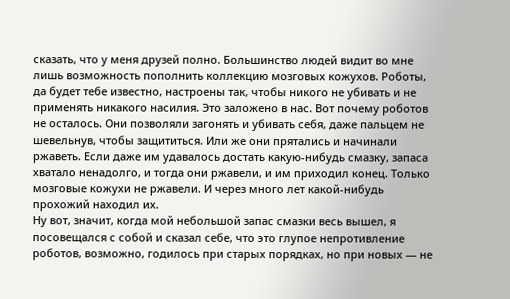сказать, что у меня друзей полно. Большинство людей видит во мне лишь возможность пополнить коллекцию мозговых кожухов. Роботы, да будет тебе известно, настроены так, чтобы никого не убивать и не применять никакого насилия. Это заложено в нас. Вот почему роботов не осталось. Они позволяли загонять и убивать себя, даже пальцем не шевельнув, чтобы защититься. Или же они прятались и начинали ржаветь. Если даже им удавалось достать какую-нибудь смазку, запаса хватало ненадолго, и тогда они ржавели, и им приходил конец. Только мозговые кожухи не ржавели. И через много лет какой-нибудь прохожий находил их.
Ну вот, значит, когда мой небольшой запас смазки весь вышел, я посовещался с собой и сказал себе, что это глупое непротивление роботов, возможно, годилось при старых порядках, но при новых — не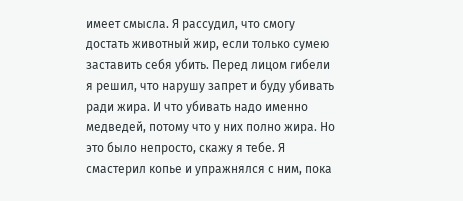имеет смысла. Я рассудил, что смогу достать животный жир, если только сумею заставить себя убить. Перед лицом гибели я решил, что нарушу запрет и буду убивать ради жира. И что убивать надо именно медведей, потому что у них полно жира. Но это было непросто, скажу я тебе. Я смастерил копье и упражнялся с ним, пока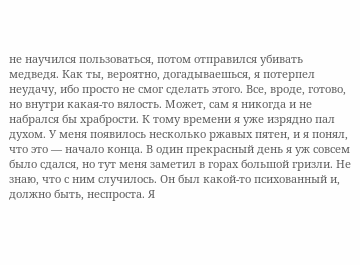не научился пользоваться, потом отправился убивать медведя. Как ты, вероятно, догадываешься, я потерпел неудачу, ибо просто не смог сделать этого. Все, вроде, готово, но внутри какая-то вялость. Может, сам я никогда и не набрался бы храбрости. К тому времени я уже изрядно пал духом. У меня появилось несколько ржавых пятен, и я понял, что это — начало конца. В один прекрасный день я уж совсем было сдался, но тут меня заметил в горах большой гризли. Не знаю, что с ним случилось. Он был какой-то психованный и, должно быть, неспроста. Я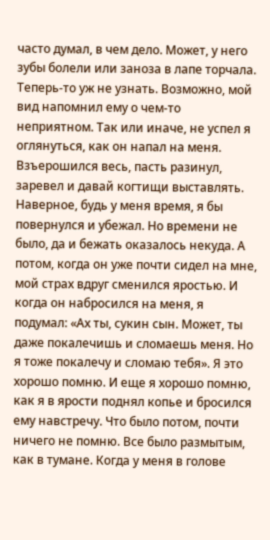часто думал, в чем дело. Может, у него зубы болели или заноза в лапе торчала. Теперь-то уж не узнать. Возможно, мой вид напомнил ему о чем-то неприятном. Так или иначе, не успел я оглянуться, как он напал на меня. Взъерошился весь, пасть разинул, заревел и давай когтищи выставлять. Наверное, будь у меня время, я бы повернулся и убежал. Но времени не было, да и бежать оказалось некуда. А потом, когда он уже почти сидел на мне, мой страх вдруг сменился яростью. И когда он набросился на меня, я подумал: «Ах ты, сукин сын. Может, ты даже покалечишь и сломаешь меня. Но я тоже покалечу и сломаю тебя». Я это хорошо помню. И еще я хорошо помню, как я в ярости поднял копье и бросился ему навстречу. Что было потом, почти ничего не помню. Все было размытым, как в тумане. Когда у меня в голове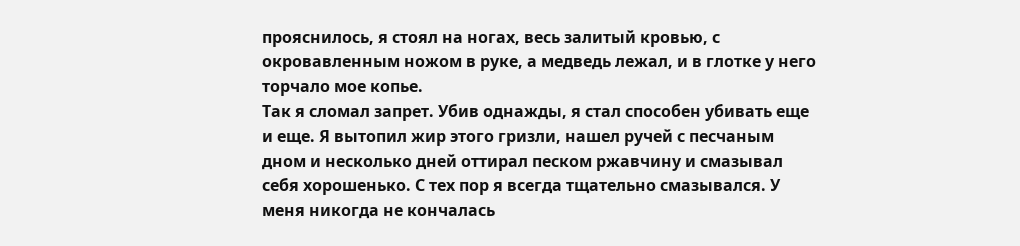прояснилось, я стоял на ногах, весь залитый кровью, с окровавленным ножом в руке, а медведь лежал, и в глотке у него торчало мое копье.
Так я сломал запрет. Убив однажды, я стал способен убивать еще и еще. Я вытопил жир этого гризли, нашел ручей с песчаным дном и несколько дней оттирал песком ржавчину и смазывал себя хорошенько. С тех пор я всегда тщательно смазывался. У меня никогда не кончалась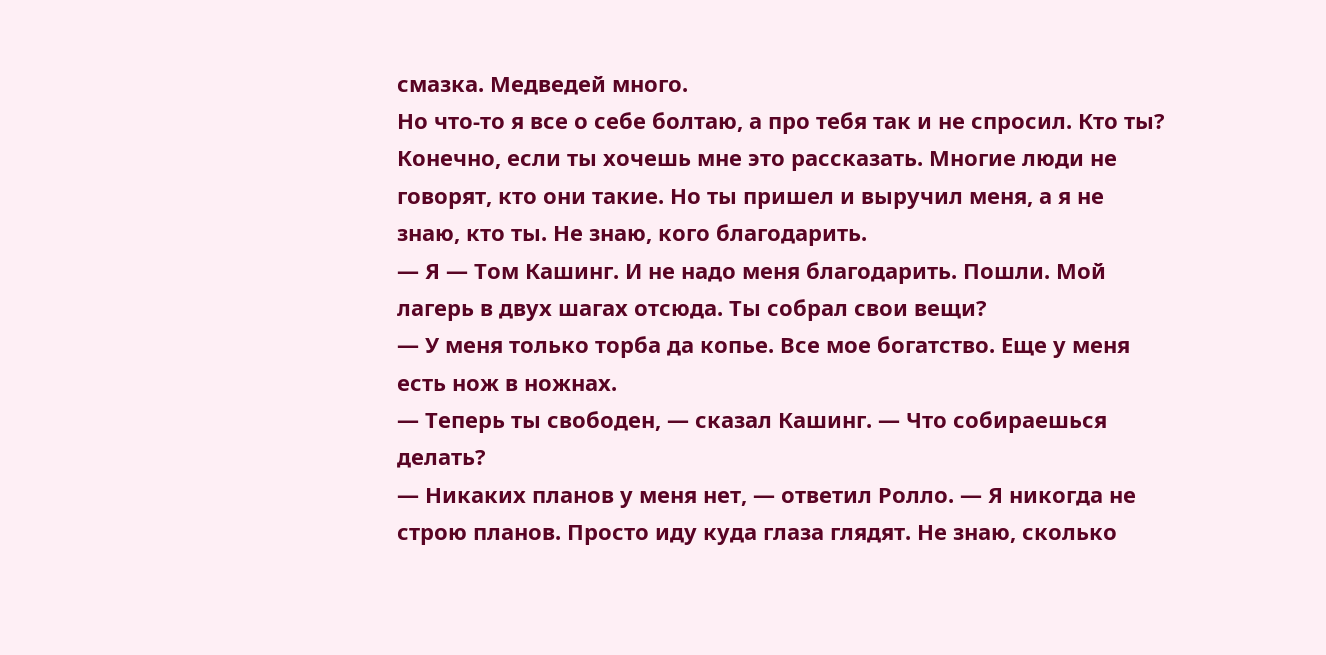смазка. Медведей много.
Но что-то я все о себе болтаю, а про тебя так и не спросил. Кто ты? Конечно, если ты хочешь мне это рассказать. Многие люди не говорят, кто они такие. Но ты пришел и выручил меня, а я не знаю, кто ты. Не знаю, кого благодарить.
— Я — Том Кашинг. И не надо меня благодарить. Пошли. Мой лагерь в двух шагах отсюда. Ты собрал свои вещи?
— У меня только торба да копье. Все мое богатство. Еще у меня есть нож в ножнах.
— Теперь ты свободен, — сказал Кашинг. — Что собираешься делать?
— Никаких планов у меня нет, — ответил Ролло. — Я никогда не строю планов. Просто иду куда глаза глядят. Не знаю, сколько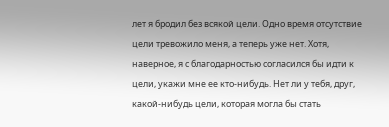лет я бродил без всякой цели. Одно время отсутствие цели тревожило меня, а теперь уже нет. Хотя, наверное, я с благодарностью согласился бы идти к цели, укажи мне ее кто-нибудь. Нет ли у тебя, друг, какой-нибудь цели, которая могла бы стать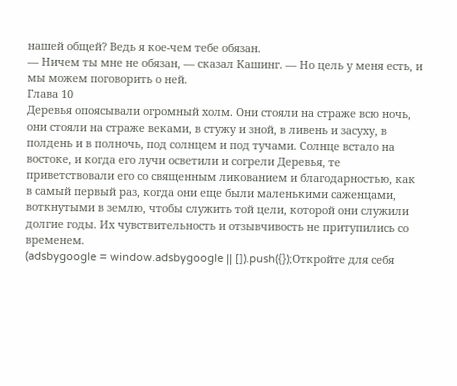нашей общей? Ведь я кое-чем тебе обязан.
— Ничем ты мне не обязан, — сказал Кашинг. — Но цель у меня есть, и мы можем поговорить о ней.
Глава 10
Деревья опоясывали огромный холм. Они стояли на страже всю ночь, они стояли на страже веками, в стужу и зной, в ливень и засуху, в полдень и в полночь, под солнцем и под тучами. Солнце встало на востоке, и когда его лучи осветили и согрели Деревья, те приветствовали его со священным ликованием и благодарностью, как в самый первый раз, когда они еще были маленькими саженцами, воткнутыми в землю, чтобы служить той цели, которой они служили долгие годы. Их чувствительность и отзывчивость не притупились со временем.
(adsbygoogle = window.adsbygoogle || []).push({});Откройте для себя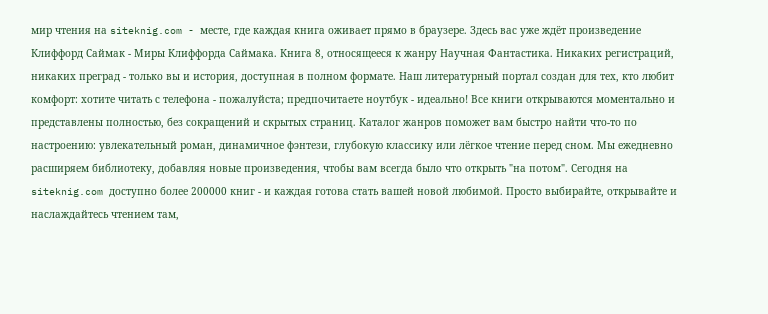мир чтения на siteknig.com - месте, где каждая книга оживает прямо в браузере. Здесь вас уже ждёт произведение Клиффорд Саймак - Миры Клиффорда Саймака. Книга 8, относящееся к жанру Научная Фантастика. Никаких регистраций, никаких преград - только вы и история, доступная в полном формате. Наш литературный портал создан для тех, кто любит комфорт: хотите читать с телефона - пожалуйста; предпочитаете ноутбук - идеально! Все книги открываются моментально и представлены полностью, без сокращений и скрытых страниц. Каталог жанров поможет вам быстро найти что-то по настроению: увлекательный роман, динамичное фэнтези, глубокую классику или лёгкое чтение перед сном. Мы ежедневно расширяем библиотеку, добавляя новые произведения, чтобы вам всегда было что открыть "на потом". Сегодня на siteknig.com доступно более 200000 книг - и каждая готова стать вашей новой любимой. Просто выбирайте, открывайте и наслаждайтесь чтением там,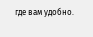где вам удобно.